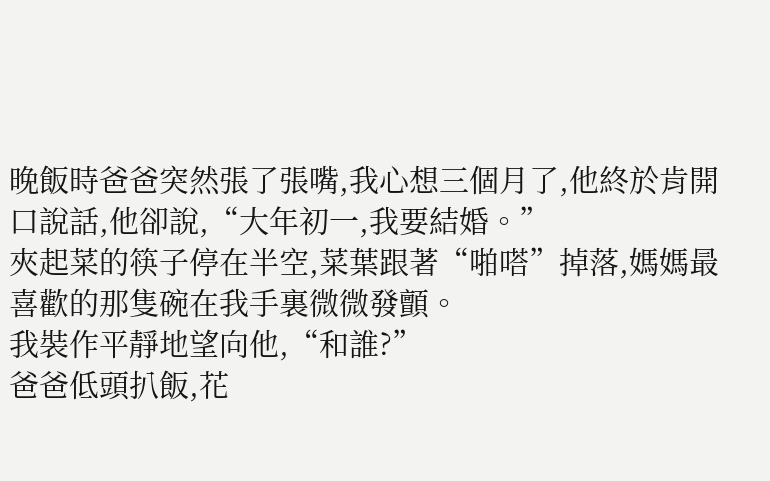晚飯時爸爸突然張了張嘴,我心想三個月了,他終於肯開口說話,他卻說,“大年初一,我要結婚。”
夾起菜的筷子停在半空,菜葉跟著“啪嗒”掉落,媽媽最喜歡的那隻碗在我手裏微微發顫。
我裝作平靜地望向他,“和誰?”
爸爸低頭扒飯,花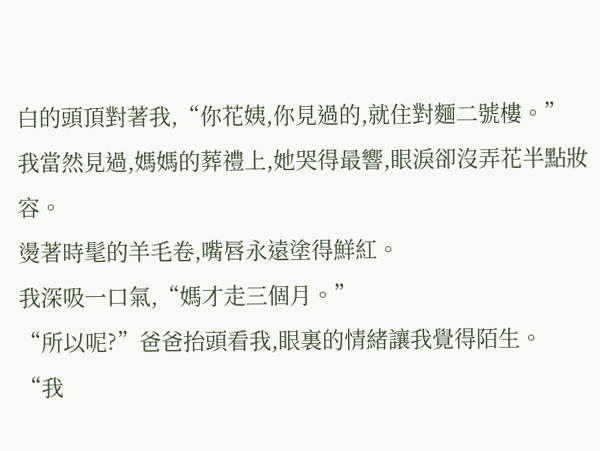白的頭頂對著我,“你花姨,你見過的,就住對麵二號樓。”
我當然見過,媽媽的葬禮上,她哭得最響,眼淚卻沒弄花半點妝容。
燙著時髦的羊毛卷,嘴唇永遠塗得鮮紅。
我深吸一口氣,“媽才走三個月。”
“所以呢?”爸爸抬頭看我,眼裏的情緒讓我覺得陌生。
“我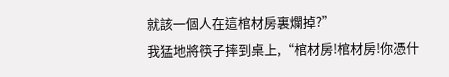就該一個人在這棺材房裏爛掉?”
我猛地將筷子摔到桌上,“棺材房!棺材房!你憑什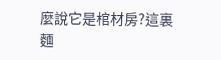麼說它是棺材房?這裏麵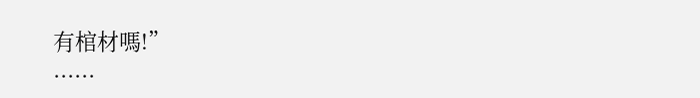有棺材嗎!”
......